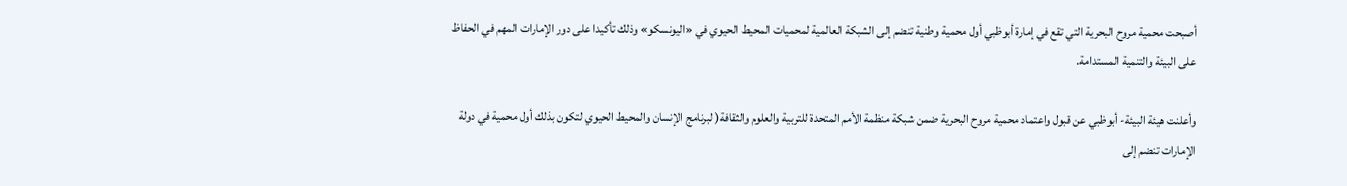أصبحت محمية مروح البحرية التي تقع في إمارة أبوظبي أول محمية وطنية تنضم إلى الشبكة العالمية لمحميات المحيط الحيوي في «اليونسكو» وذلك تأكيدا على دور الإمارات المهم في الحفاظ على البيئة والتنمية المستدامة.

وأعلنت هيئة البيئة- أبوظبي عن قبول واعتماد محمية مروح البحرية ضمن شبكة منظمة الأمم المتحدة للتربية والعلوم والثقافة( لبرنامج الإنسان والمحيط الحيوي لتكون بذلك أول محمية في دولة الإمارات تنضم إلى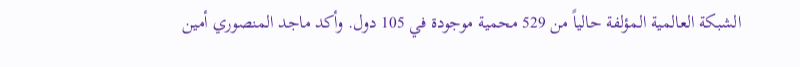الشبكة العالمية المؤلفة حالياً من 529 محمية موجودة في 105 دول. وأكد ماجد المنصوري أمين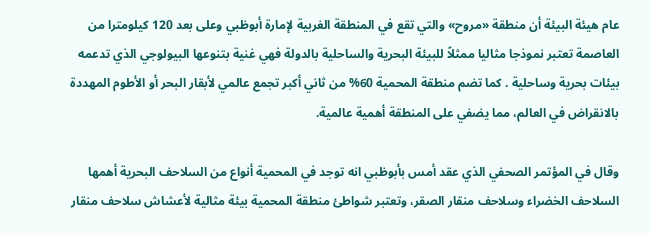عام هيئة البيئة أن منطقة «مروح» والتي تقع في المنطقة الغربية لإمارة أبوظبي وعلى بعد 120 كيلومترا من العاصمة تعتبر نموذجا مثاليا ممثلاً للبيئة البحرية والساحلية بالدولة فهي غنية بتنوعها البيولوجي الذي تدعمه بيئات بحرية وساحلية . كما تضم منطقة المحمية 60% من ثاني أكبر تجمع عالمي لأبقار البحر أو الأطوم المهددة بالانقراض في العالم، مما يضفي على المنطقة أهمية عالمية.

وقال في المؤتمر الصحفي الذي عقد أمس بأبوظبي انه توجد في المحمية أنواع من السلاحف البحرية أهمها السلاحف الخضراء وسلاحف منقار الصقر، وتعتبر شواطئ منطقة المحمية بيئة مثالية لأعشاش سلاحف منقار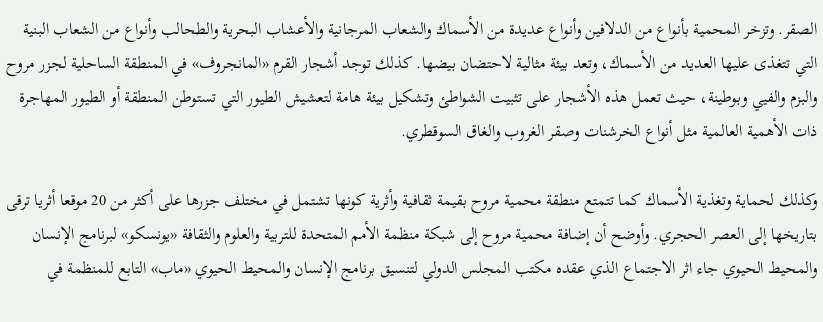الصقر. وتزخر المحمية بأنواع من الدلافين وأنواع عديدة من الأسماك والشعاب المرجانية والأعشاب البحرية والطحالب وأنواع من الشعاب البنية التي تتغذى عليها العديد من الأسماك، وتعد بيئة مثالية لاحتضان بيضها. كذلك توجد أشجار القرم «المانجروف» في المنطقة الساحلية لجزر مروح والبزم والفيي وبوطينة، حيث تعمل هذه الأشجار على تثبيت الشواطئ وتشكيل بيئة هامة لتعشيش الطيور التي تستوطن المنطقة أو الطيور المهاجرة ذات الأهمية العالمية مثل أنواع الخرشنات وصقر الغروب والغاق السوقطري.

وكذلك لحماية وتغذية الأسماك كما تتمتع منطقة محمية مروح بقيمة ثقافية وأثرية كونها تشتمل في مختلف جزرها على أكثر من 20 موقعا أثريا ترقى بتاريخها إلى العصر الحجري. وأوضح أن إضافة محمية مروح إلى شبكة منظمة الأمم المتحدة للتربية والعلوم والثقافة «يونسكو» لبرنامج الإنسان والمحيط الحيوي جاء اثر الاجتماع الذي عقده مكتب المجلس الدولي لتنسيق برنامج الإنسان والمحيط الحيوي «ماب» التابع للمنظمة في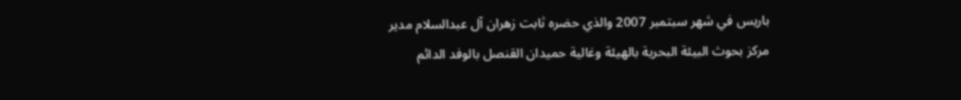باريس في شهر سبتمبر 2007 والذي حضره ثابت زهران آل عبدالسلام مدير مركز بحوث البيئة البحرية بالهيئة وغالية حميدان القنصل بالوفد الدائم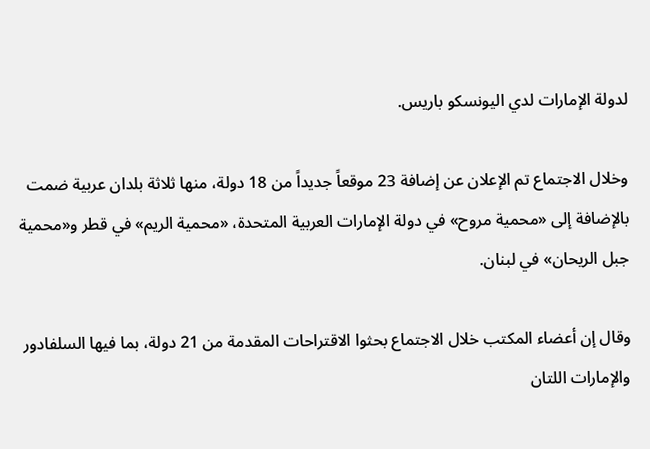لدولة الإمارات لدي اليونسكو باريس.

وخلال الاجتماع تم الإعلان عن إضافة 23 موقعاً جديداً من 18 دولة، منها ثلاثة بلدان عربية ضمت بالإضافة إلى «محمية مروح» في دولة الإمارات العربية المتحدة، «محمية الريم» في قطر و«محمية جبل الريحان» في لبنان.

وقال إن أعضاء المكتب خلال الاجتماع بحثوا الاقتراحات المقدمة من 21 دولة، بما فيها السلفادور والإمارات اللتان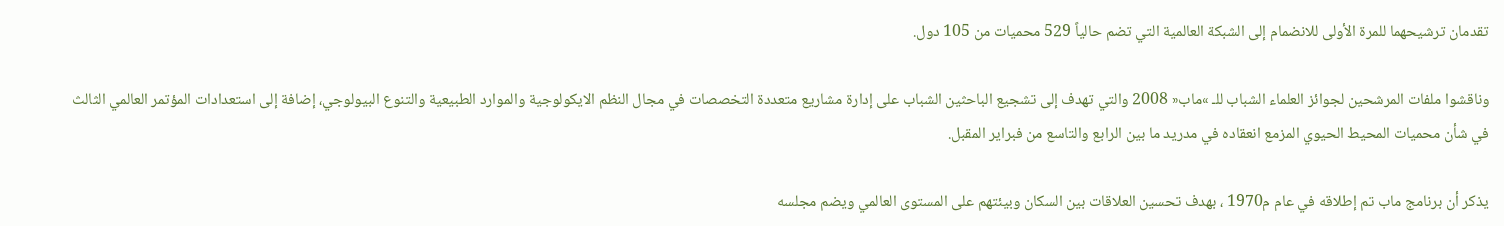تقدمان ترشيحهما للمرة الأولى للانضمام إلى الشبكة العالمية التي تضم حالياً 529 محميات من 105 دول.

وناقشوا ملفات المرشحين لجوائز العلماء الشباب للـ »ماب« 2008 والتي تهدف إلى تشجيع الباحثين الشباب على إدارة مشاريع متعددة التخصصات في مجال النظم الايكولوجية والموارد الطبيعية والتنوع البيولوجي، إضافة إلى استعدادات المؤتمر العالمي الثالث في شأن محميات المحيط الحيوي المزمع انعقاده في مدريد ما بين الرابع والتاسع من فبراير المقبل.

يذكر أن برنامج ماب تم إطلاقه في عام م1970 ، بهدف تحسين العلاقات بين السكان وبيئتهم على المستوى العالمي ويضم مجلسه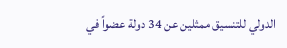الدولي للتنسيق ممثلين عن 34 دولة عضواً في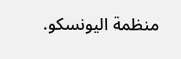منظمة اليونسكو.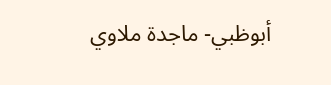أبوظبي- ماجدة ملاوي